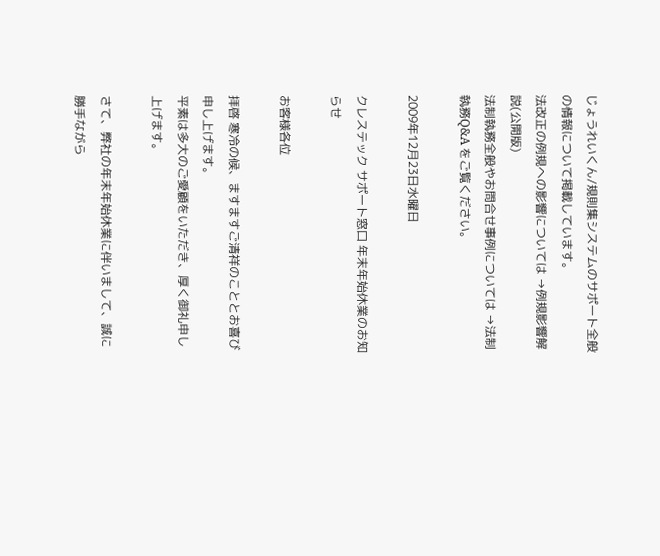じょうれいくん/規則集システムのサポート全般の情報について掲載しています。
法改正の例規への影響については →例規影響解説(公開版)
法制執務全般やお問合せ事例については →法制執務Q&A をご覧ください。

2009年12月23日水曜日

クレステック サポート窓口 年末年始休業のお知らせ

お客様各位

拝啓 寒冷の候、ますますご清祥のこととお喜び申し上げます。
平素は多大のご愛顧をいただき、厚く御礼申し上げます。

さて、弊社の年末年始休業に伴いまして、誠に勝手ながら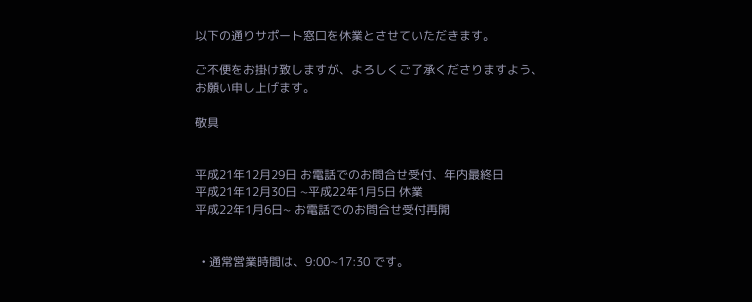以下の通りサポート窓口を休業とさせていただきます。

ご不便をお掛け致しますが、よろしくご了承くださりますよう、
お願い申し上げます。

敬具


平成21年12月29日 お電話でのお問合せ受付、年内最終日
平成21年12月30日 ~平成22年1月5日 休業
平成22年1月6日~ お電話でのお問合せ受付再開


  • 通常営業時間は、9:00~17:30 です。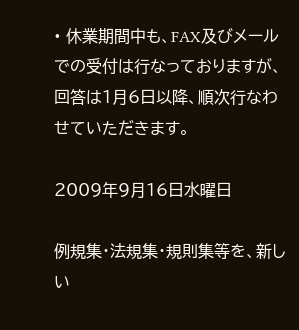• 休業期間中も、FAX及びメールでの受付は行なっておりますが、 回答は1月6日以降、順次行なわせていただきます。

2009年9月16日水曜日

例規集・法規集・規則集等を、新しい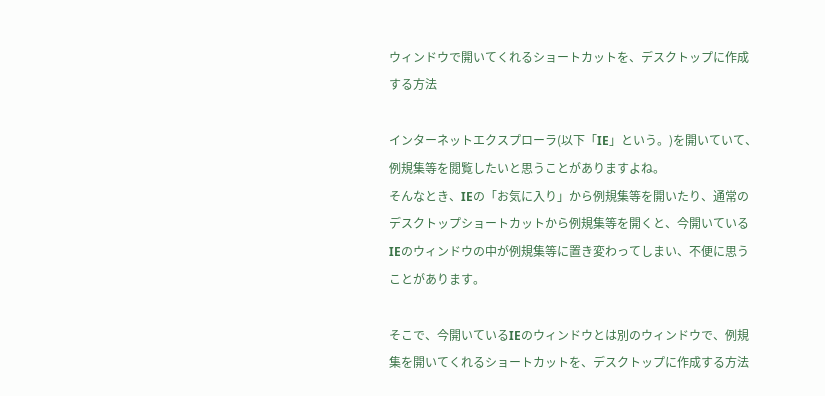ウィンドウで開いてくれるショートカットを、デスクトップに作成する方法

インターネットエクスプローラ(以下「IE」という。)を開いていて、例規集等を閲覧したいと思うことがありますよね。
そんなとき、IEの「お気に入り」から例規集等を開いたり、通常のデスクトップショートカットから例規集等を開くと、今開いているIEのウィンドウの中が例規集等に置き変わってしまい、不便に思うことがあります。

そこで、今開いているIEのウィンドウとは別のウィンドウで、例規集を開いてくれるショートカットを、デスクトップに作成する方法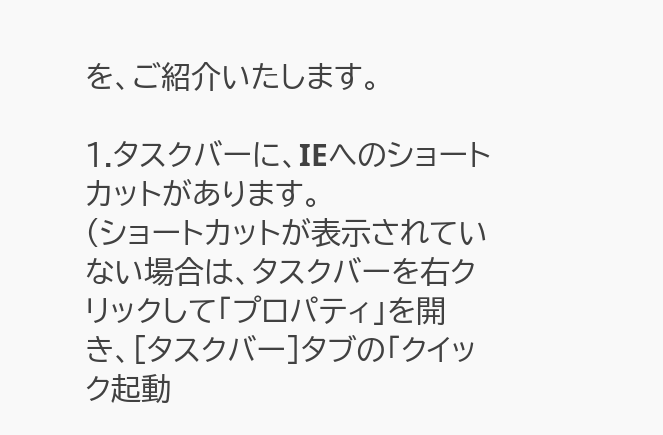を、ご紹介いたします。

1.タスクバーに、IEへのショートカットがあります。
(ショートカットが表示されていない場合は、タスクバーを右クリックして「プロパティ」を開き、[タスクバー]タブの「クイック起動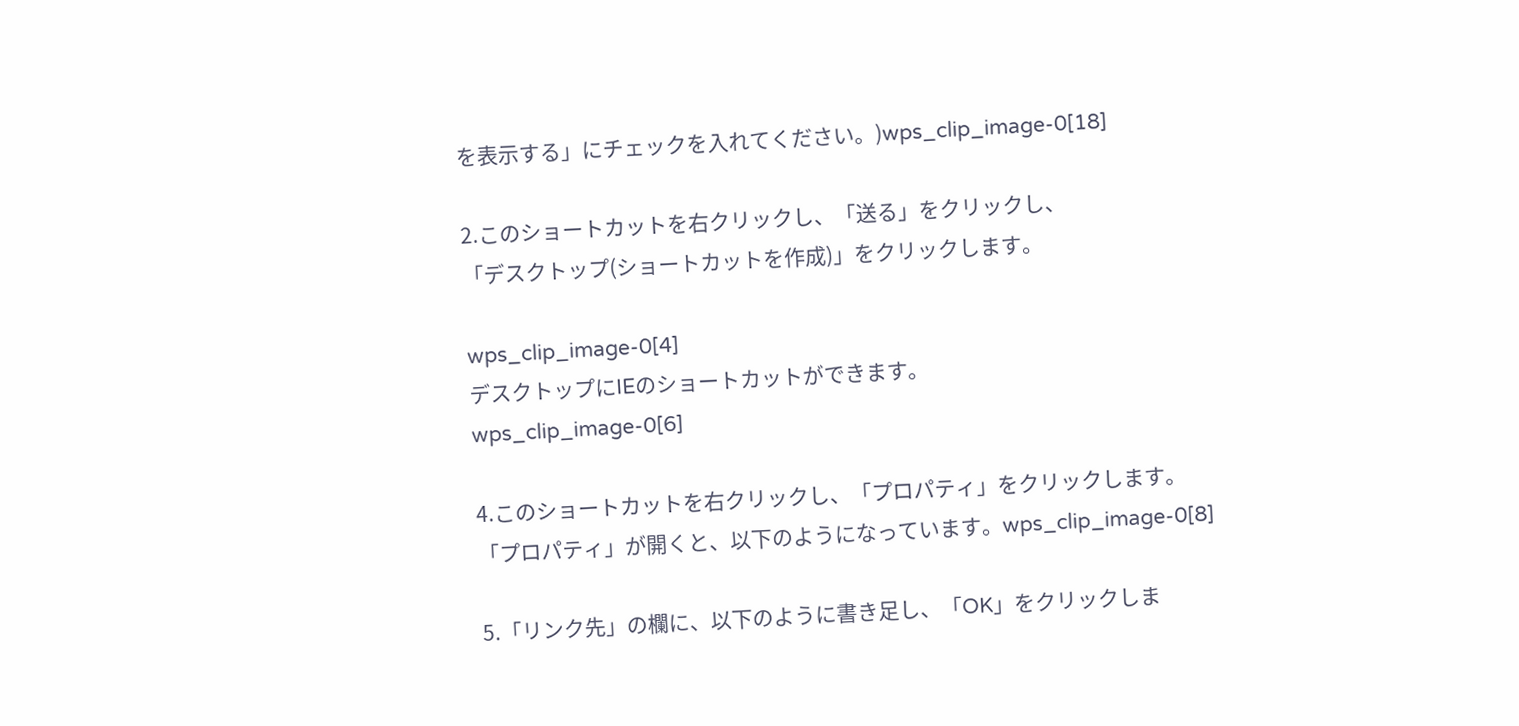を表示する」にチェックを入れてください。)wps_clip_image-0[18]

2.このショートカットを右クリックし、「送る」をクリックし、
「デスクトップ(ショートカットを作成)」をクリックします。

wps_clip_image-0[4]
デスクトップにIEのショートカットができます。
wps_clip_image-0[6]

4.このショートカットを右クリックし、「プロパティ」をクリックします。
「プロパティ」が開くと、以下のようになっています。wps_clip_image-0[8]

5.「リンク先」の欄に、以下のように書き足し、「OK」をクリックしま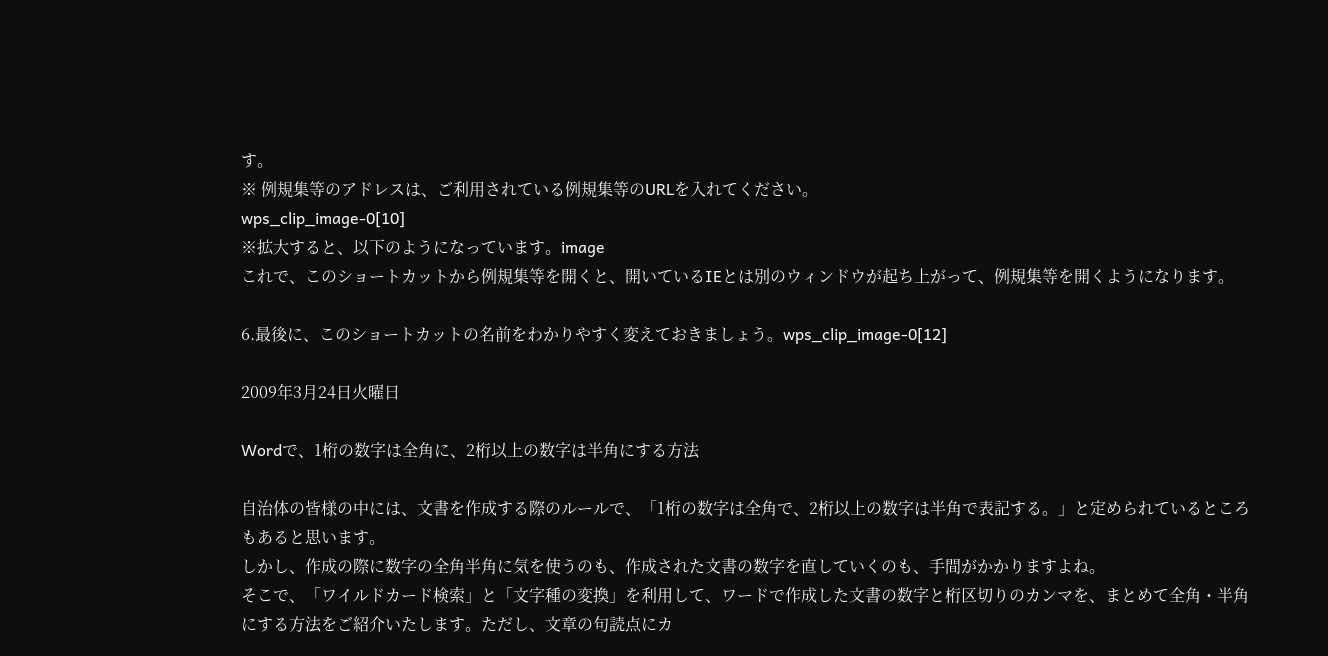す。
※ 例規集等のアドレスは、ご利用されている例規集等のURLを入れてください。
wps_clip_image-0[10]
※拡大すると、以下のようになっています。image
これで、このショートカットから例規集等を開くと、開いているIEとは別のウィンドウが起ち上がって、例規集等を開くようになります。

6.最後に、このショートカットの名前をわかりやすく変えておきましょう。wps_clip_image-0[12]

2009年3月24日火曜日

Wordで、1桁の数字は全角に、2桁以上の数字は半角にする方法

自治体の皆様の中には、文書を作成する際のルールで、「1桁の数字は全角で、2桁以上の数字は半角で表記する。」と定められているところもあると思います。
しかし、作成の際に数字の全角半角に気を使うのも、作成された文書の数字を直していくのも、手間がかかりますよね。
そこで、「ワイルドカード検索」と「文字種の変換」を利用して、ワードで作成した文書の数字と桁区切りのカンマを、まとめて全角・半角にする方法をご紹介いたします。ただし、文章の句読点にカ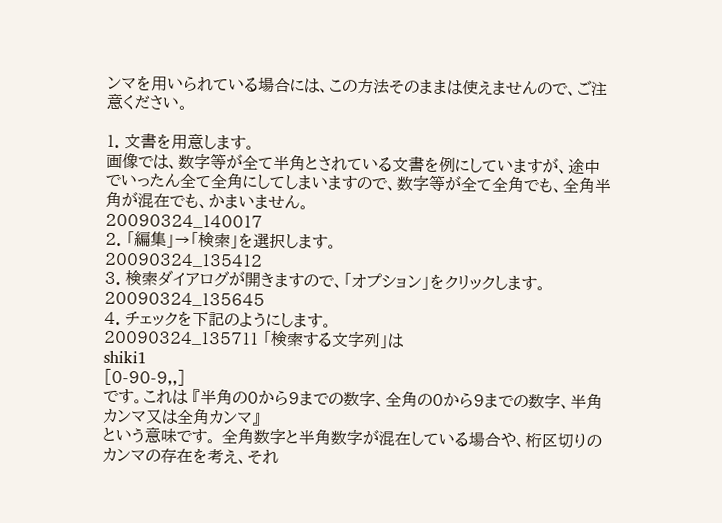ンマを用いられている場合には、この方法そのままは使えませんので、ご注意ください。

1. 文書を用意します。
画像では、数字等が全て半角とされている文書を例にしていますが、途中でいったん全て全角にしてしまいますので、数字等が全て全角でも、全角半角が混在でも、かまいません。
20090324_140017
2. 「編集」→「検索」を選択します。
20090324_135412
3. 検索ダイアログが開きますので、「オプション」をクリックします。
20090324_135645
4. チェックを下記のようにします。
20090324_135711 「検索する文字列」は
shiki1
[0-90-9,,]
です。これは 『半角の0から9までの数字、全角の0から9までの数字、半角カンマ又は全角カンマ』
という意味です。 全角数字と半角数字が混在している場合や、桁区切りのカンマの存在を考え、それ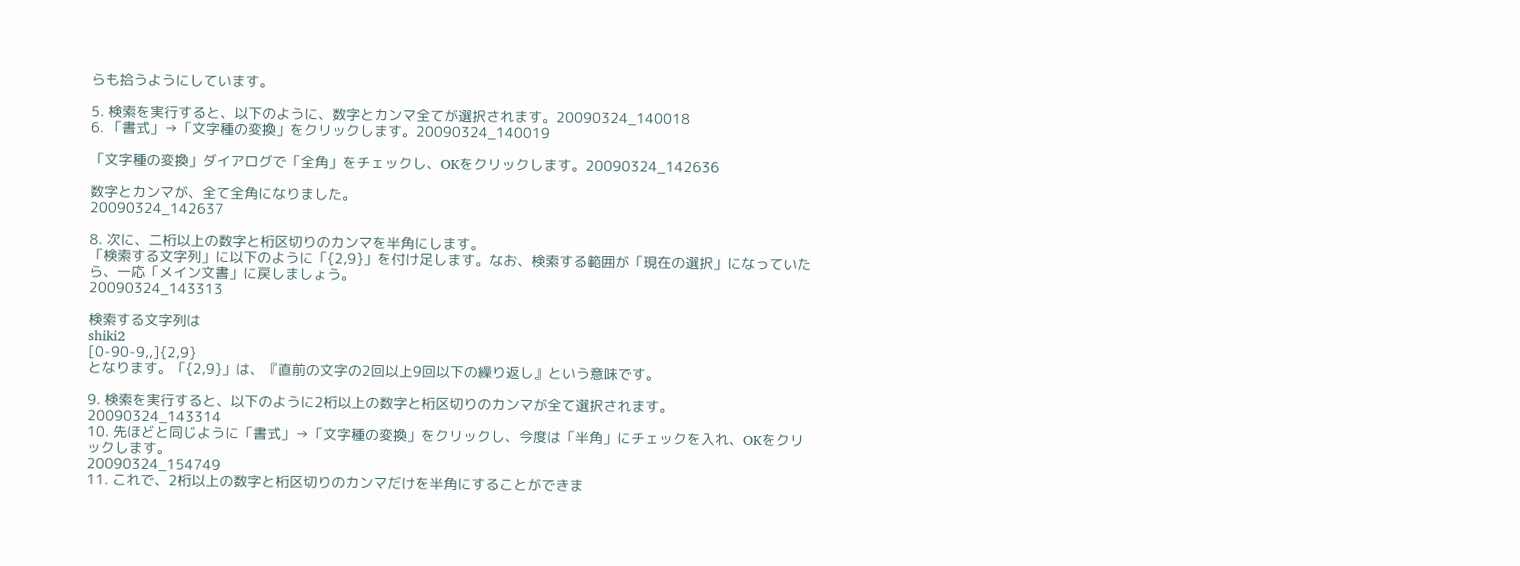らも拾うようにしています。

5. 検索を実行すると、以下のように、数字とカンマ全てが選択されます。20090324_140018
6. 「書式」→「文字種の変換」をクリックします。20090324_140019

「文字種の変換」ダイアログで「全角」をチェックし、OKをクリックします。20090324_142636

数字とカンマが、全て全角になりました。
20090324_142637

8. 次に、二桁以上の数字と桁区切りのカンマを半角にします。
「検索する文字列」に以下のように「{2,9}」を付け足します。なお、検索する範囲が「現在の選択」になっていたら、一応「メイン文書」に戻しましょう。
20090324_143313

検索する文字列は
shiki2
[0-90-9,,]{2,9}
となります。「{2,9}」は、『直前の文字の2回以上9回以下の繰り返し』という意味です。

9. 検索を実行すると、以下のように2桁以上の数字と桁区切りのカンマが全て選択されます。
20090324_143314
10. 先ほどと同じように「書式」→「文字種の変換」をクリックし、今度は「半角」にチェックを入れ、OKをクリックします。
20090324_154749
11. これで、2桁以上の数字と桁区切りのカンマだけを半角にすることができま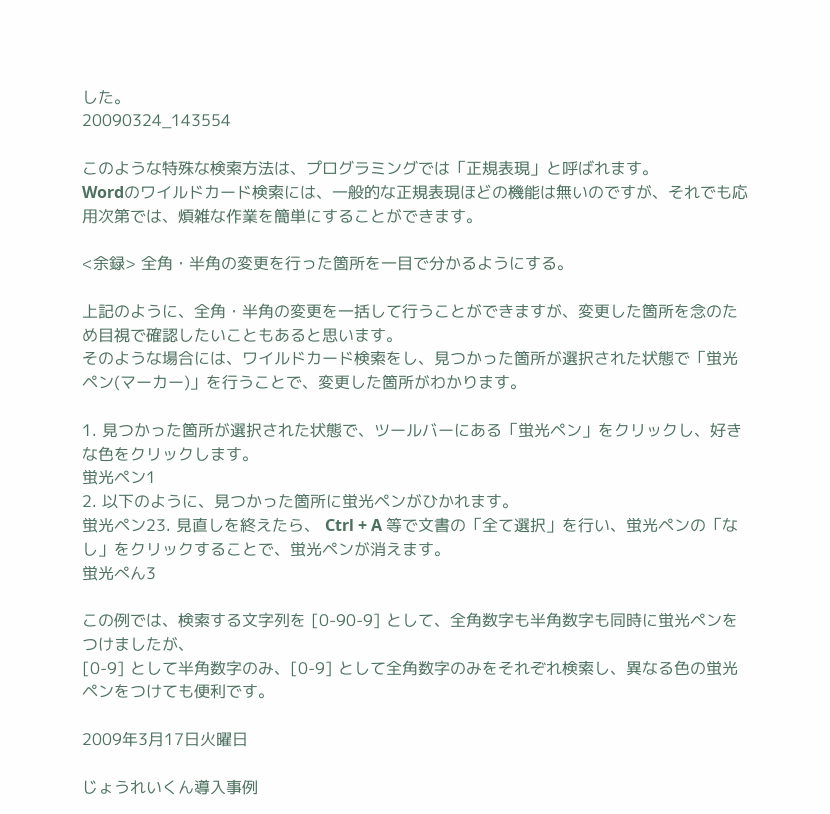した。
20090324_143554

このような特殊な検索方法は、プログラミングでは「正規表現」と呼ばれます。
Wordのワイルドカード検索には、一般的な正規表現ほどの機能は無いのですが、それでも応用次第では、煩雑な作業を簡単にすることができます。

<余録> 全角・半角の変更を行った箇所を一目で分かるようにする。

上記のように、全角・半角の変更を一括して行うことができますが、変更した箇所を念のため目視で確認したいこともあると思います。
そのような場合には、ワイルドカード検索をし、見つかった箇所が選択された状態で「蛍光ペン(マーカー)」を行うことで、変更した箇所がわかります。

1. 見つかった箇所が選択された状態で、ツールバーにある「蛍光ペン」をクリックし、好きな色をクリックします。
蛍光ペン1
2. 以下のように、見つかった箇所に蛍光ペンがひかれます。
蛍光ペン23. 見直しを終えたら、 Ctrl + A 等で文書の「全て選択」を行い、蛍光ペンの「なし」をクリックすることで、蛍光ペンが消えます。
蛍光ぺん3

この例では、検索する文字列を [0-90-9] として、全角数字も半角数字も同時に蛍光ペンをつけましたが、
[0-9] として半角数字のみ、[0-9] として全角数字のみをそれぞれ検索し、異なる色の蛍光ペンをつけても便利です。

2009年3月17日火曜日

じょうれいくん導入事例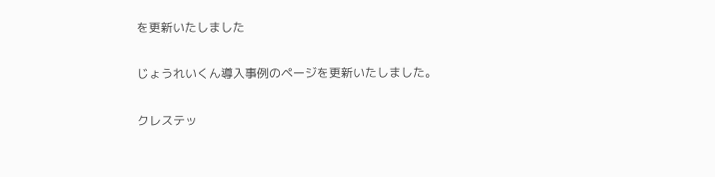を更新いたしました

じょうれいくん導入事例のページを更新いたしました。

クレステッ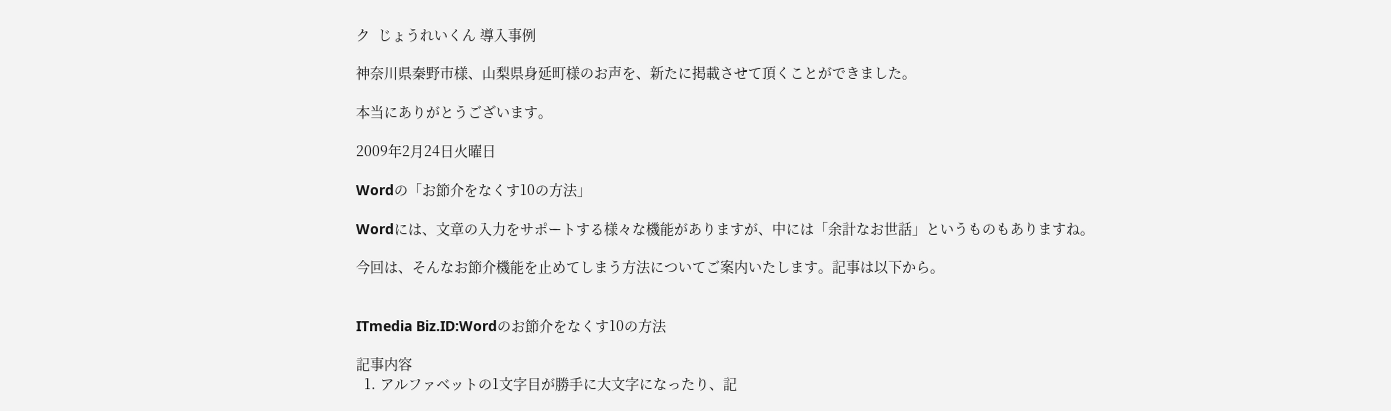ク  じょうれいくん 導入事例

神奈川県秦野市様、山梨県身延町様のお声を、新たに掲載させて頂くことができました。

本当にありがとうございます。

2009年2月24日火曜日

Wordの「お節介をなくす10の方法」

Wordには、文章の入力をサポートする様々な機能がありますが、中には「余計なお世話」というものもありますね。

今回は、そんなお節介機能を止めてしまう方法についてご案内いたします。記事は以下から。


ITmedia Biz.ID:Wordのお節介をなくす10の方法

記事内容
  1. アルファベットの1文字目が勝手に大文字になったり、記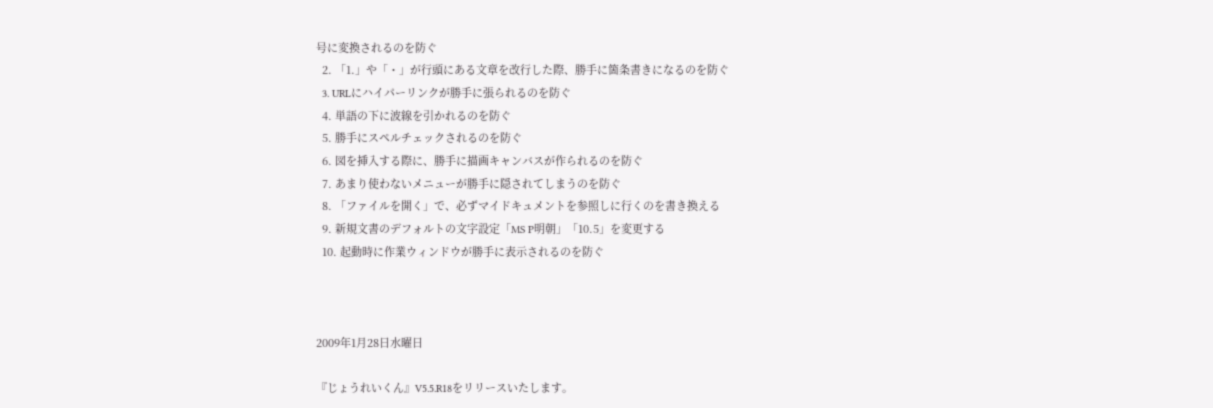号に変換されるのを防ぐ
  2. 「1.」や「・」が行頭にある文章を改行した際、勝手に箇条書きになるのを防ぐ
  3. URLにハイパーリンクが勝手に張られるのを防ぐ
  4. 単語の下に波線を引かれるのを防ぐ
  5. 勝手にスペルチェックされるのを防ぐ
  6. 図を挿入する際に、勝手に描画キャンバスが作られるのを防ぐ
  7. あまり使わないメニューが勝手に隠されてしまうのを防ぐ
  8. 「ファイルを開く」で、必ずマイドキュメントを参照しに行くのを書き換える
  9. 新規文書のデフォルトの文字設定「MS P明朝」「10.5」を変更する
  10. 起動時に作業ウィンドウが勝手に表示されるのを防ぐ



2009年1月28日水曜日

『じょうれいくん』V5.5.R18をリリースいたします。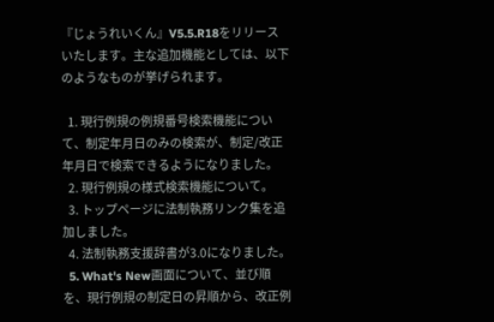『じょうれいくん』V5.5.R18をリリースいたします。主な追加機能としては、以下のようなものが挙げられます。

  1. 現行例規の例規番号検索機能について、制定年月日のみの検索が、制定/改正年月日で検索できるようになりました。
  2. 現行例規の様式検索機能について。
  3. トップページに法制執務リンク集を追加しました。
  4. 法制執務支援辞書が3.0になりました。
  5. What's New画面について、並び順を、現行例規の制定日の昇順から、改正例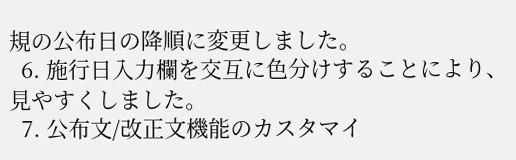規の公布日の降順に変更しました。
  6. 施行日入力欄を交互に色分けすることにより、見やすくしました。
  7. 公布文/改正文機能のカスタマイ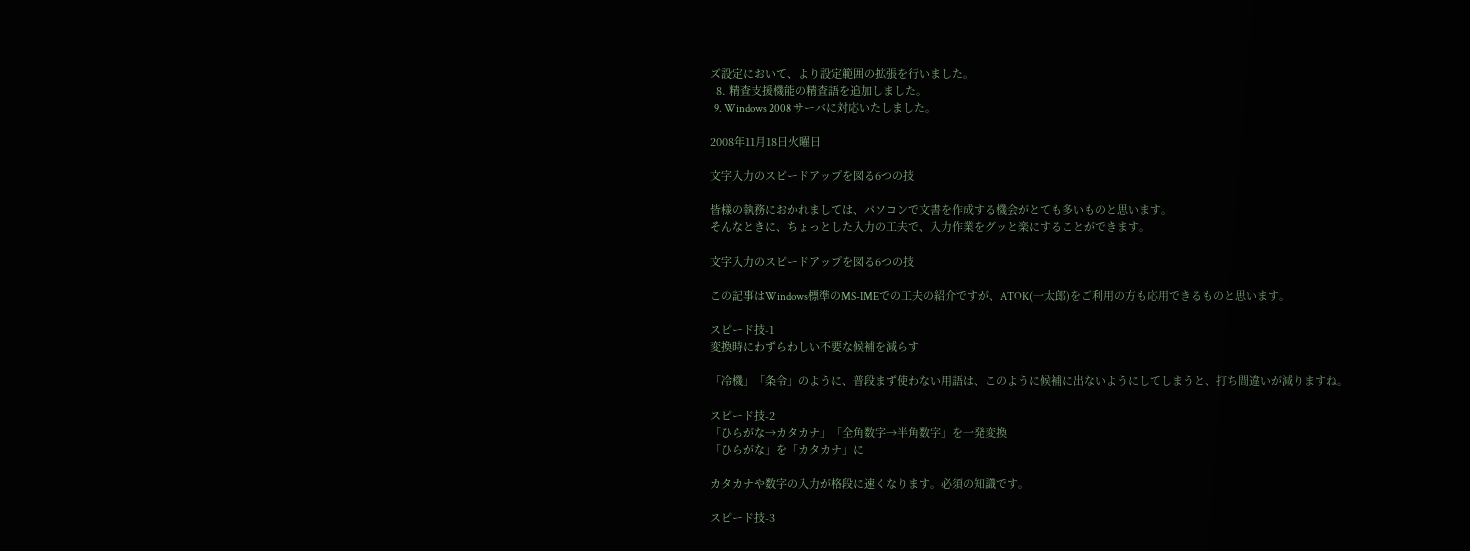ズ設定において、より設定範囲の拡張を行いました。
  8. 精査支援機能の精査語を追加しました。
  9. Windows 2008 サーバに対応いたしました。

2008年11月18日火曜日

文字入力のスピードアップを図る6つの技

皆様の執務におかれましては、パソコンで文書を作成する機会がとても多いものと思います。
そんなときに、ちょっとした入力の工夫で、入力作業をグッと楽にすることができます。

文字入力のスピードアップを図る6つの技

この記事はWindows標準のMS-IMEでの工夫の紹介ですが、ATOK(一太郎)をご利用の方も応用できるものと思います。

スピード技-1
変換時にわずらわしい不要な候補を減らす

「冷機」「条令」のように、普段まず使わない用語は、このように候補に出ないようにしてしまうと、打ち間違いが減りますね。

スピード技-2
「ひらがな→カタカナ」「全角数字→半角数字」を一発変換
「ひらがな」を「カタカナ」に

カタカナや数字の入力が格段に速くなります。必須の知識です。

スピード技-3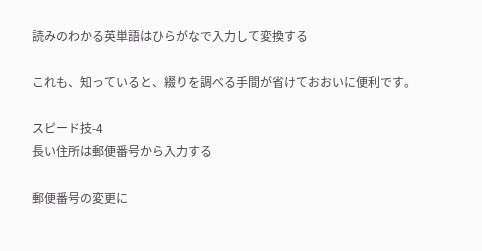読みのわかる英単語はひらがなで入力して変換する

これも、知っていると、綴りを調べる手間が省けておおいに便利です。

スピード技-4
長い住所は郵便番号から入力する

郵便番号の変更に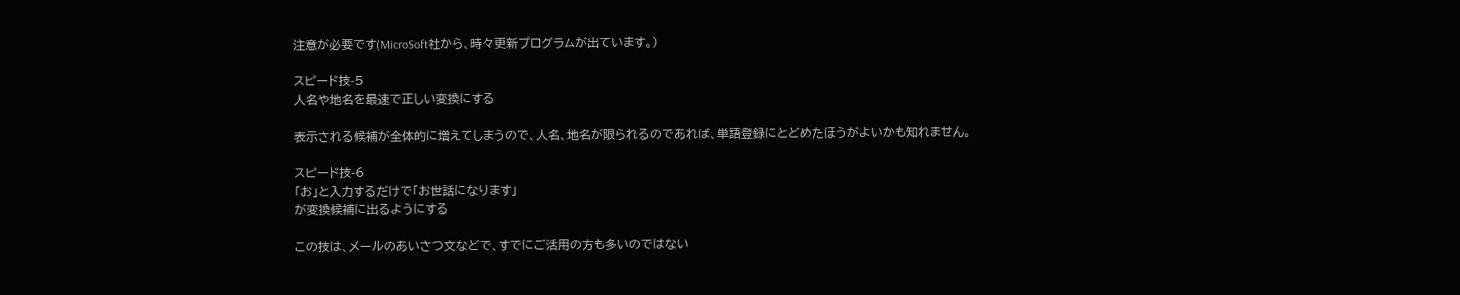注意が必要です(MicroSoft社から、時々更新プログラムが出ています。)

スピード技-5
人名や地名を最速で正しい変換にする

表示される候補が全体的に増えてしまうので、人名、地名が限られるのであれば、単語登録にとどめたほうがよいかも知れません。

スピード技-6
「お」と入力するだけで「お世話になります」
が変換候補に出るようにする

この技は、メールのあいさつ文などで、すでにご活用の方も多いのではない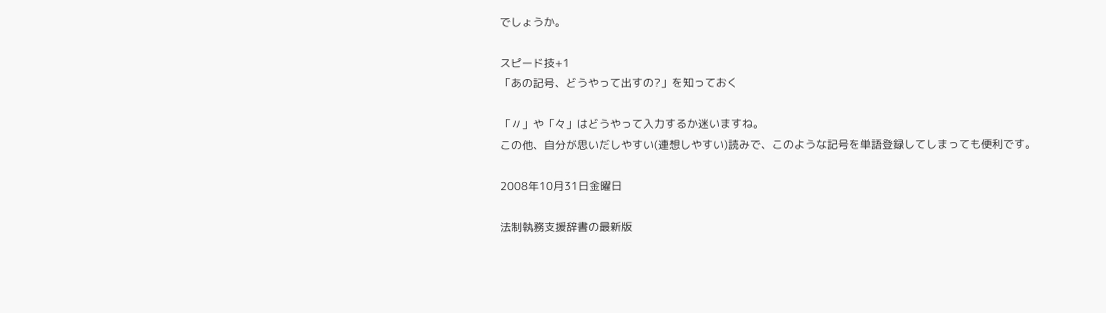でしょうか。

スピード技+1
「あの記号、どうやって出すの?」を知っておく

「〃」や「々」はどうやって入力するか迷いますね。
この他、自分が思いだしやすい(連想しやすい)読みで、このような記号を単語登録してしまっても便利です。

2008年10月31日金曜日

法制執務支援辞書の最新版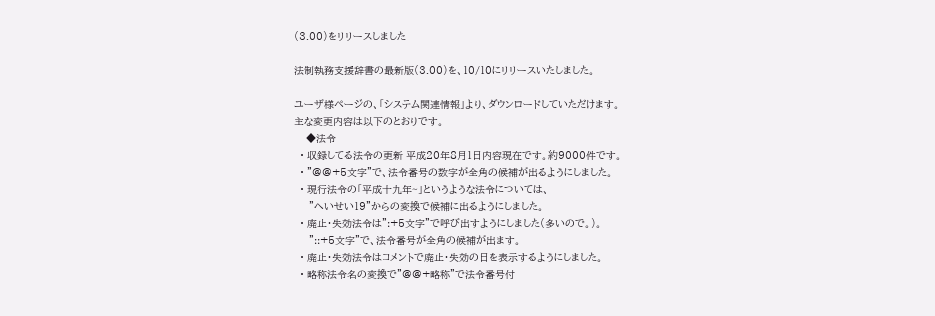(3.00)をリリースしました

法制執務支援辞書の最新版(3.00)を、10/10にリリースいたしました。

ユーザ様ページの、「システム関連情報」より、ダウンロードしていただけます。
主な変更内容は以下のとおりです。
    ◆法令
  • 収録してる法令の更新 平成20年8月1日内容現在です。約9000件です。
  • "@@+5文字"で、法令番号の数字が全角の候補が出るようにしました。
  • 現行法令の「平成十九年~」というような法令については、
     "へいせい19"からの変換で候補に出るようにしました。
  • 廃止・失効法令は":+5文字"で呼び出すようにしました(多いので。)。
     "::+5文字"で、法令番号が全角の候補が出ます。
  • 廃止・失効法令はコメントで廃止・失効の日を表示するようにしました。
  • 略称法令名の変換で"@@+略称"で法令番号付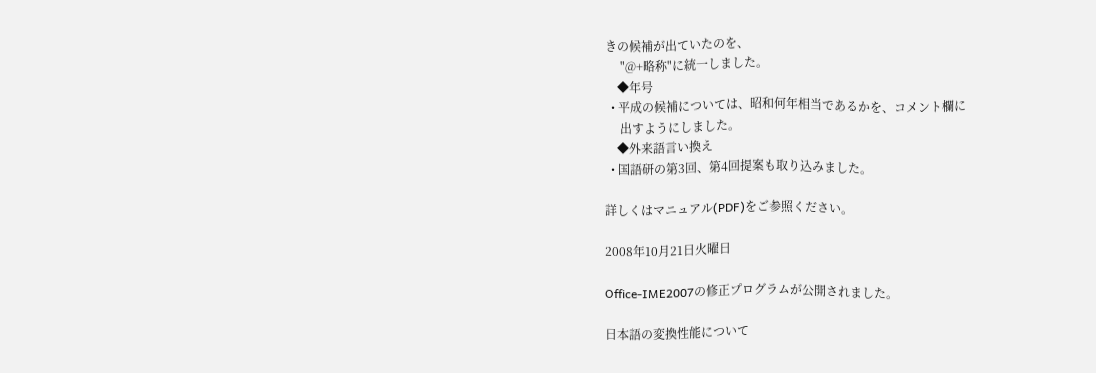きの候補が出ていたのを、
     "@+略称"に統一しました。
    ◆年号
  • 平成の候補については、昭和何年相当であるかを、コメント欄に
     出すようにしました。
    ◆外来語言い換え
  • 国語研の第3回、第4回提案も取り込みました。

詳しくはマニュアル(PDF)をご参照ください。

2008年10月21日火曜日

Office-IME2007の修正プログラムが公開されました。

日本語の変換性能について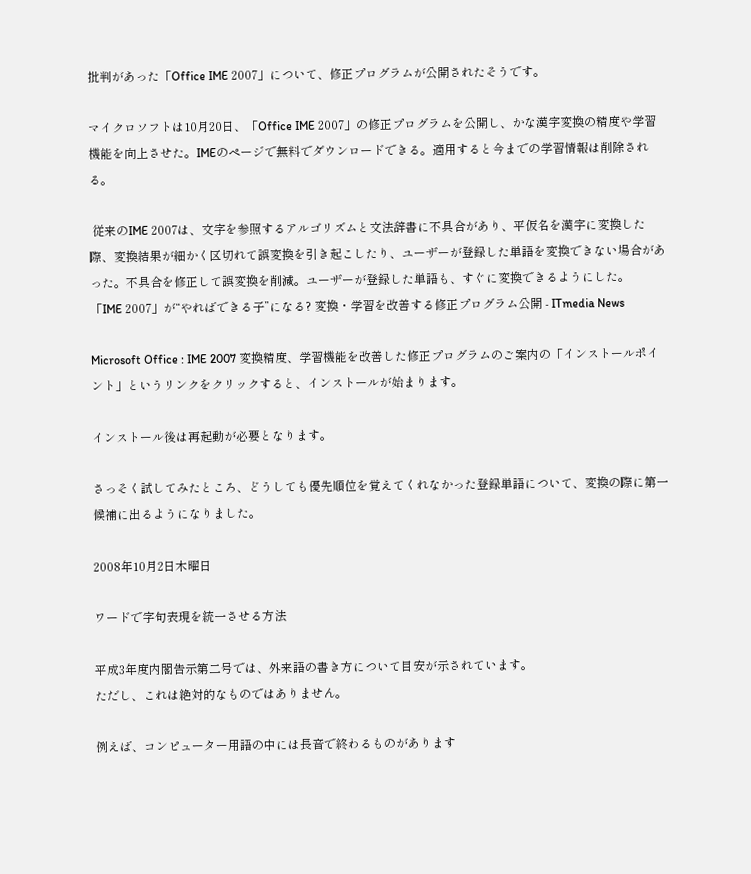批判があった「Office IME 2007」について、修正プログラムが公開されたそうです。

マイクロソフトは10月20日、「Office IME 2007」の修正プログラムを公開し、かな漢字変換の精度や学習機能を向上させた。IMEのページで無料でダウンロードできる。適用すると今までの学習情報は削除される。

 従来のIME 2007は、文字を参照するアルゴリズムと文法辞書に不具合があり、平仮名を漢字に変換した際、変換結果が細かく区切れて誤変換を引き起こしたり、ユーザーが登録した単語を変換できない場合があった。不具合を修正して誤変換を削減。ユーザーが登録した単語も、すぐに変換できるようにした。
「IME 2007」が“やればできる子”になる? 変換・学習を改善する修正プログラム公開 - ITmedia News

Microsoft Office : IME 2007 変換精度、学習機能を改善した修正プログラムのご案内の「インストールポイント」というリンクをクリックすると、インストールが始まります。

インストール後は再起動が必要となります。

さっそく試してみたところ、どうしても優先順位を覚えてくれなかった登録単語について、変換の際に第一候補に出るようになりました。

2008年10月2日木曜日

ワードで字句表現を統一させる方法

平成3年度内閣告示第二号では、外来語の書き方について目安が示されています。
ただし、これは絶対的なものではありません。

例えば、コンピューター用語の中には長音で終わるものがあります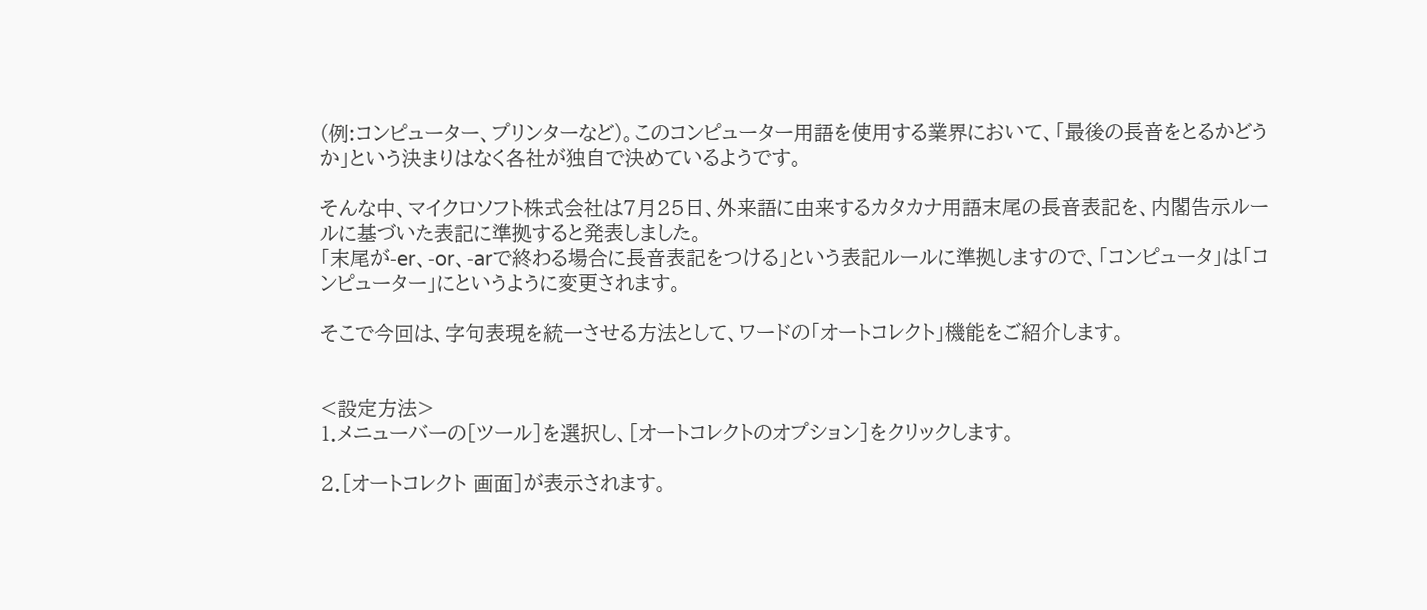(例:コンピューター、プリンターなど)。このコンピューター用語を使用する業界において、「最後の長音をとるかどうか」という決まりはなく各社が独自で決めているようです。

そんな中、マイクロソフト株式会社は7月25日、外来語に由来するカタカナ用語末尾の長音表記を、内閣告示ルールに基づいた表記に準拠すると発表しました。
「末尾が-er、-or、-arで終わる場合に長音表記をつける」という表記ルールに準拠しますので、「コンピュータ」は「コンピューター」にというように変更されます。

そこで今回は、字句表現を統一させる方法として、ワードの「オートコレクト」機能をご紹介します。


<設定方法>
1.メニューバーの[ツール]を選択し、[オートコレクトのオプション]をクリックします。

2.[オートコレクト 画面]が表示されます。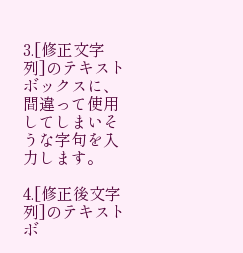3.[修正文字列]のテキストボックスに、間違って使用してしまいそうな字句を入力します。

4.[修正後文字列]のテキストボ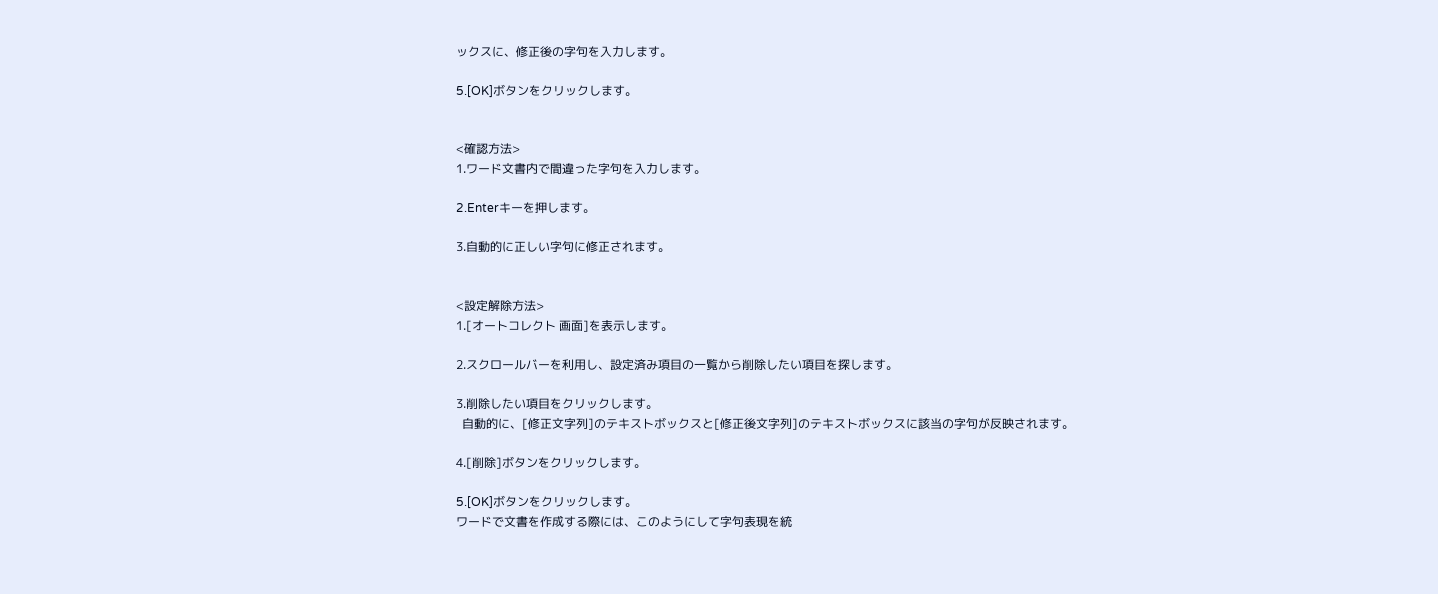ックスに、修正後の字句を入力します。

5.[OK]ボタンをクリックします。


<確認方法>
1.ワード文書内で間違った字句を入力します。

2.Enterキーを押します。

3.自動的に正しい字句に修正されます。


<設定解除方法>
1.[オートコレクト 画面]を表示します。

2.スクロールバーを利用し、設定済み項目の一覧から削除したい項目を探します。

3.削除したい項目をクリックします。
  自動的に、[修正文字列]のテキストボックスと[修正後文字列]のテキストボックスに該当の字句が反映されます。

4.[削除]ボタンをクリックします。

5.[OK]ボタンをクリックします。
ワードで文書を作成する際には、このようにして字句表現を統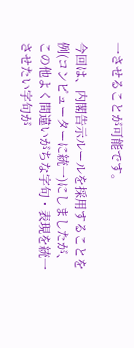一させることが可能です。

今回は、内閣告示ルールを採用することを例(コンピューターに統一)にしましたが、この他よく間違いがちな字句・表現を統一させたい字句が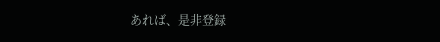あれば、是非登録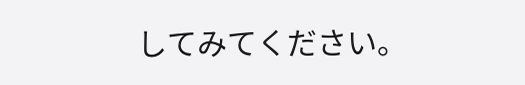してみてください。